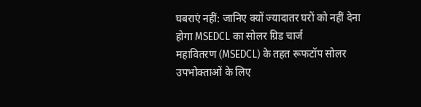घबराएं नहीं: जानिए क्यों ज्यादातर घरों को नहीं देना होगा MSEDCL का सोलर ग्रिड चार्ज
महावितरण (MSEDCL) के तहत रूफटॉप सोलर उपभोक्ताओं के लिए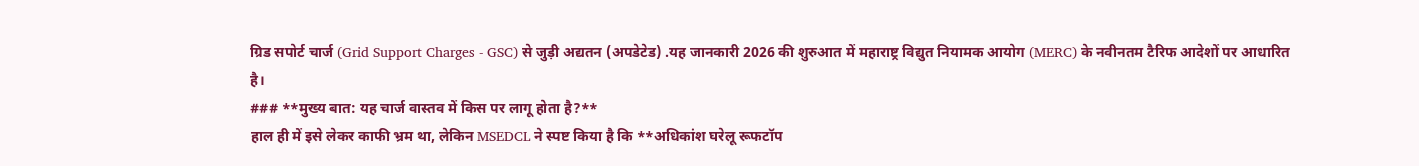ग्रिड सपोर्ट चार्ज (Grid Support Charges - GSC) से जुड़ी अद्यतन (अपडेटेड) .यह जानकारी 2026 की शुरुआत में महाराष्ट्र विद्युत नियामक आयोग (MERC) के नवीनतम टैरिफ आदेशों पर आधारित है।
### **मुख्य बात: यह चार्ज वास्तव में किस पर लागू होता है?**
हाल ही में इसे लेकर काफी भ्रम था, लेकिन MSEDCL ने स्पष्ट किया है कि **अधिकांश घरेलू रूफटॉप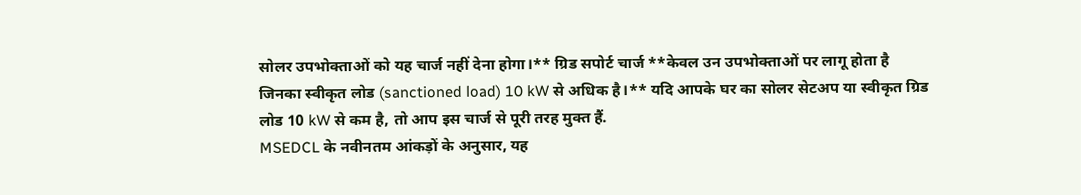सोलर उपभोक्ताओं को यह चार्ज नहीं देना होगा।** ग्रिड सपोर्ट चार्ज **केवल उन उपभोक्ताओं पर लागू होता है जिनका स्वीकृत लोड (sanctioned load) 10 kW से अधिक है।** यदि आपके घर का सोलर सेटअप या स्वीकृत ग्रिड लोड 10 kW से कम है, तो आप इस चार्ज से पूरी तरह मुक्त हैं.
MSEDCL के नवीनतम आंकड़ों के अनुसार, यह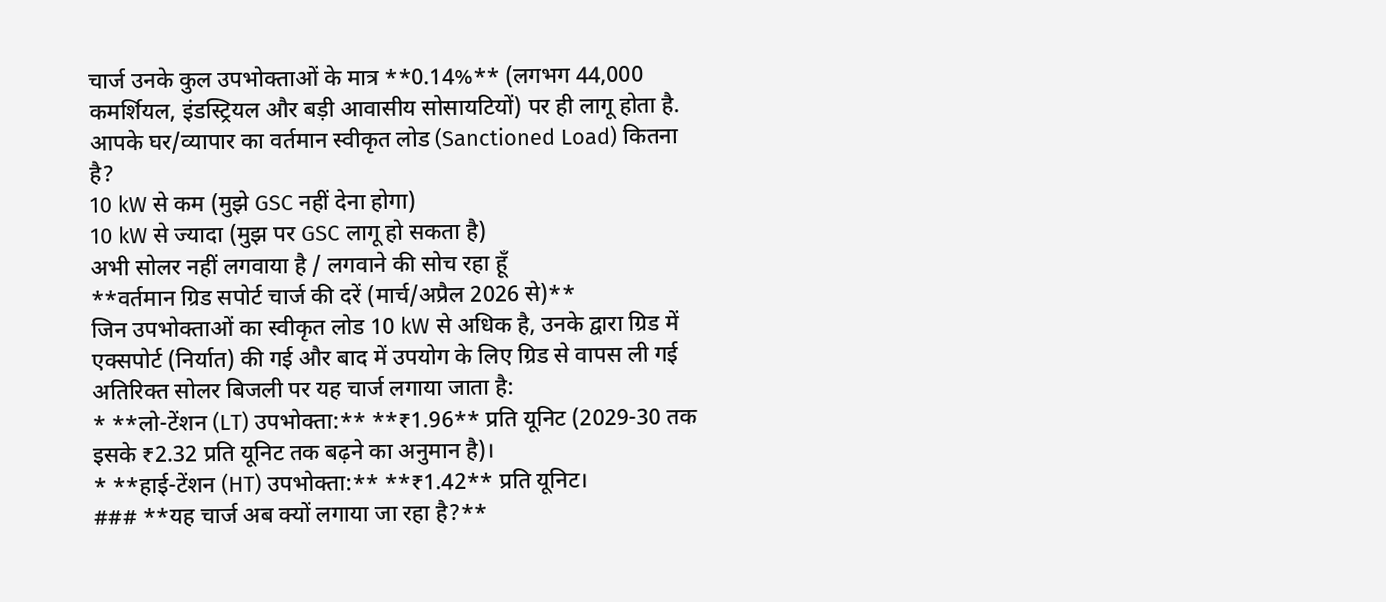चार्ज उनके कुल उपभोक्ताओं के मात्र **0.14%** (लगभग 44,000 कमर्शियल, इंडस्ट्रियल और बड़ी आवासीय सोसायटियों) पर ही लागू होता है.
आपके घर/व्यापार का वर्तमान स्वीकृत लोड (Sanctioned Load) कितना है?
10 kW से कम (मुझे GSC नहीं देना होगा)
10 kW से ज्यादा (मुझ पर GSC लागू हो सकता है)
अभी सोलर नहीं लगवाया है / लगवाने की सोच रहा हूँ
**वर्तमान ग्रिड सपोर्ट चार्ज की दरें (मार्च/अप्रैल 2026 से)**
जिन उपभोक्ताओं का स्वीकृत लोड 10 kW से अधिक है, उनके द्वारा ग्रिड में एक्सपोर्ट (निर्यात) की गई और बाद में उपयोग के लिए ग्रिड से वापस ली गई अतिरिक्त सोलर बिजली पर यह चार्ज लगाया जाता है:
* **लो-टेंशन (LT) उपभोक्ता:** **₹1.96** प्रति यूनिट (2029-30 तक इसके ₹2.32 प्रति यूनिट तक बढ़ने का अनुमान है)।
* **हाई-टेंशन (HT) उपभोक्ता:** **₹1.42** प्रति यूनिट।
### **यह चार्ज अब क्यों लगाया जा रहा है?**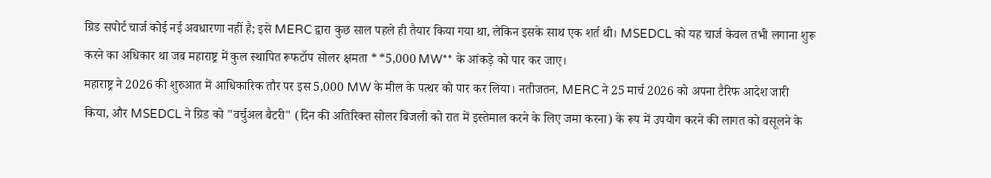ग्रिड सपोर्ट चार्ज कोई नई अवधारणा नहीं है; इसे MERC द्वारा कुछ साल पहले ही तैयार किया गया था, लेकिन इसके साथ एक शर्त थी। MSEDCL को यह चार्ज केवल तभी लगाना शुरू करने का अधिकार था जब महाराष्ट्र में कुल स्थापित रूफटॉप सोलर क्षमता **5,000 MW** के आंकड़े को पार कर जाए।
महाराष्ट्र ने 2026 की शुरुआत में आधिकारिक तौर पर इस 5,000 MW के मील के पत्थर को पार कर लिया। नतीजतन, MERC ने 25 मार्च 2026 को अपना टैरिफ आदेश जारी किया, और MSEDCL ने ग्रिड को "वर्चुअल बैटरी" (दिन की अतिरिक्त सोलर बिजली को रात में इस्तेमाल करने के लिए जमा करना) के रूप में उपयोग करने की लागत को वसूलने के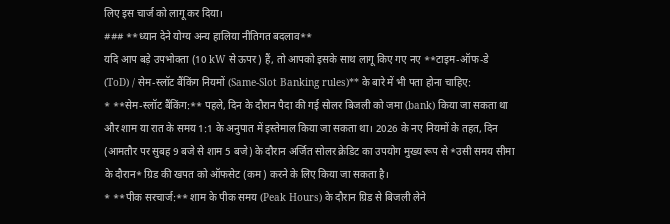लिए इस चार्ज को लागू कर दिया।
### **ध्यान देने योग्य अन्य हालिया नीतिगत बदलाव**
यदि आप बड़े उपभोक्ता (10 kW से ऊपर) हैं, तो आपको इसके साथ लागू किए गए नए **टाइम-ऑफ-डे (ToD) / सेम-स्लॉट बैंकिंग नियमों (Same-Slot Banking rules)** के बारे में भी पता होना चाहिए:
* **सेम-स्लॉट बैंकिंग:** पहले, दिन के दौरान पैदा की गई सोलर बिजली को जमा (bank) किया जा सकता था और शाम या रात के समय 1:1 के अनुपात में इस्तेमाल किया जा सकता था। 2026 के नए नियमों के तहत, दिन (आमतौर पर सुबह 9 बजे से शाम 5 बजे) के दौरान अर्जित सोलर क्रेडिट का उपयोग मुख्य रूप से *उसी समय सीमा के दौरान* ग्रिड की खपत को ऑफसेट (कम) करने के लिए किया जा सकता है।
* **पीक सरचार्ज:** शाम के पीक समय (Peak Hours) के दौरान ग्रिड से बिजली लेने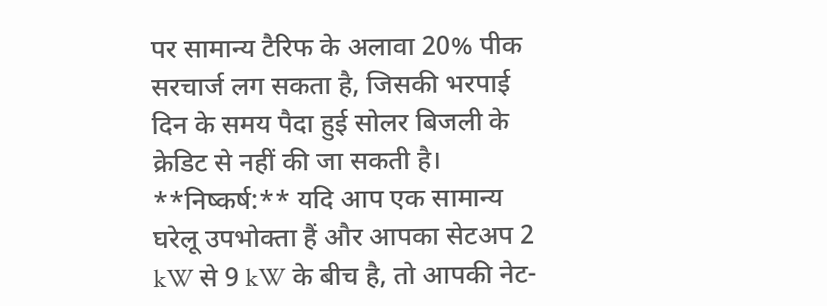पर सामान्य टैरिफ के अलावा 20% पीक सरचार्ज लग सकता है, जिसकी भरपाई दिन के समय पैदा हुई सोलर बिजली के क्रेडिट से नहीं की जा सकती है।
**निष्कर्ष:** यदि आप एक सामान्य घरेलू उपभोक्ता हैं और आपका सेटअप 2 kW से 9 kW के बीच है, तो आपकी नेट-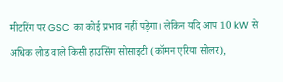मीटरिंग पर GSC का कोई प्रभाव नहीं पड़ेगा। लेकिन यदि आप 10 kW से अधिक लोड वाले किसी हाउसिंग सोसाइटी (कॉमन एरिया सोलर),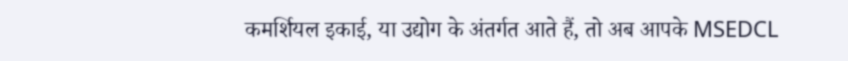कमर्शियल इकाई, या उद्योग के अंतर्गत आते हैं, तो अब आपके MSEDCL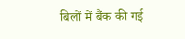बिलों में बैंक की गई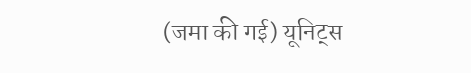(जमा की गई) यूनिट्स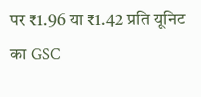पर ₹1.96 या ₹1.42 प्रति यूनिट का GSC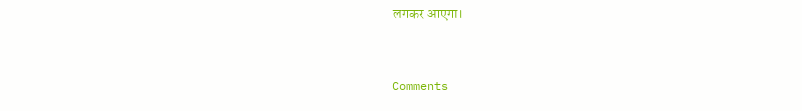लगकर आएगा।



Comments